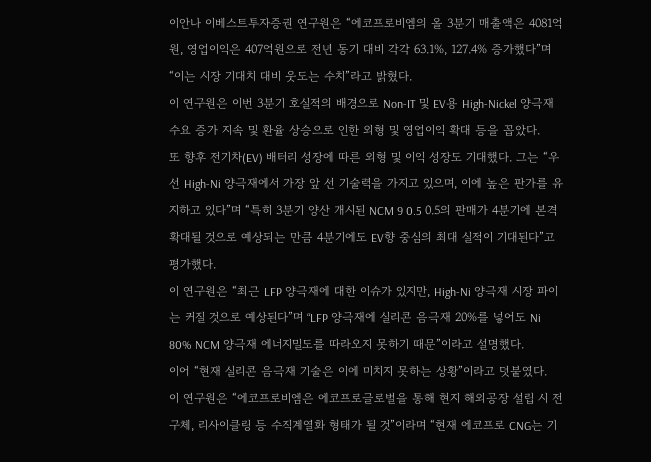이안나 이베스트투자증권 연구원은 “에코프로비엠의 올 3분기 매출액은 4081억원, 영업이익은 407억원으로 전년 동기 대비 각각 63.1%, 127.4% 증가했다”며 “이는 시장 기대치 대비 웃도는 수치”라고 밝혔다.
이 연구원은 이번 3분기 호실적의 배경으로 Non-IT 및 EV용 High-Nickel 양극재 수요 증가 지속 및 환율 상승으로 인한 외형 및 영업이익 확대 등을 꼽았다.
또 향후 전기차(EV) 배터리 성장에 따른 외형 및 이익 성장도 기대했다. 그는 “우선 High-Ni 양극재에서 가장 앞 선 기술력을 가지고 있으며, 이에 높은 판가를 유지하고 있다”며 “특히 3분기 양산 개시된 NCM 9 0.5 0.5의 판매가 4분기에 본격 확대될 것으로 예상되는 만큼 4분기에도 EV향 중심의 최대 실적이 기대된다”고 평가했다.
이 연구원은 “최근 LFP 양극재에 대한 이슈가 있지만, High-Ni 양극재 시장 파이는 커질 것으로 예상된다”며 “LFP 양극재에 실리콘 음극재 20%를 넣어도 Ni 80% NCM 양극재 에너지밀도를 따라오지 못하기 때문”이라고 설명했다.
이어 “현재 실리콘 음극재 기술은 이에 미치지 못하는 상황”이라고 덧붙였다.
이 연구원은 “에코프로비엠은 에코프로글로벌을 통해 현지 해외공장 설립 시 전구체, 리사이클링 등 수직계열화 형태가 될 것”이라며 “현재 에코프로 CNG는 기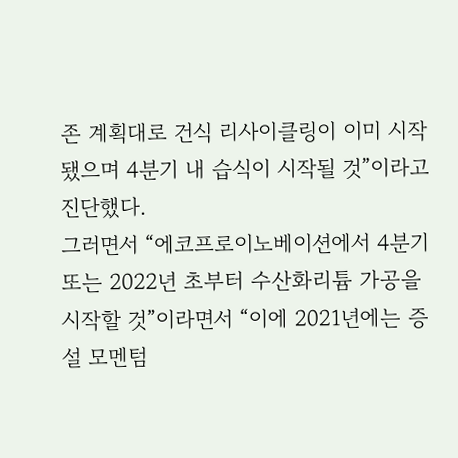존 계획대로 건식 리사이클링이 이미 시작됐으며 4분기 내 습식이 시작될 것”이라고 진단했다.
그러면서 “에코프로이노베이션에서 4분기 또는 2022년 초부터 수산화리튬 가공을 시작할 것”이라면서 “이에 2021년에는 증설 모멘텀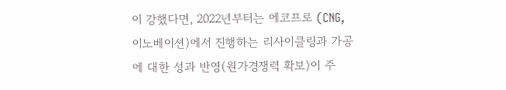이 강했다면, 2022년부터는 에코프로 (CNG, 이노베이션)에서 진행하는 리사이클링과 가공에 대한 성과 반영(원가경쟁력 확보)이 주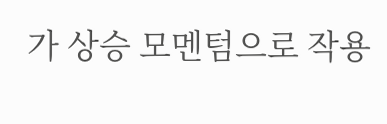가 상승 모멘텀으로 작용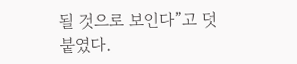될 것으로 보인다”고 덧붙였다.